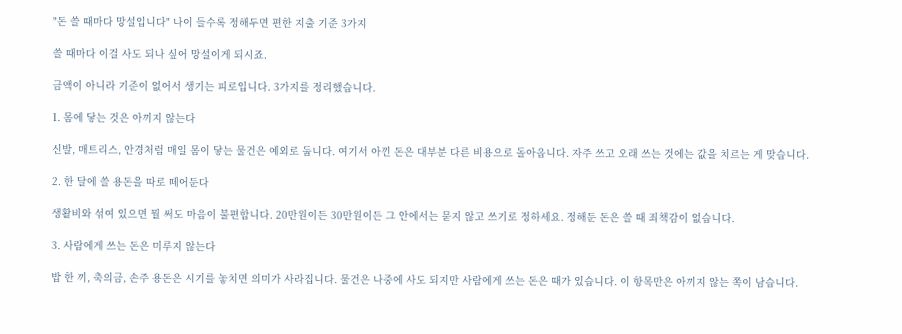"돈 쓸 때마다 망설입니다" 나이 들수록 정해두면 편한 지출 기준 3가지

쓸 때마다 이걸 사도 되나 싶어 망설이게 되시죠.

금액이 아니라 기준이 없어서 생기는 피로입니다. 3가지를 정리했습니다.

1. 몸에 닿는 것은 아끼지 않는다

신발, 매트리스, 안경처럼 매일 몸이 닿는 물건은 예외로 둡니다. 여기서 아낀 돈은 대부분 다른 비용으로 돌아옵니다. 자주 쓰고 오래 쓰는 것에는 값을 치르는 게 맞습니다.

2. 한 달에 쓸 용돈을 따로 떼어둔다

생활비와 섞여 있으면 뭘 써도 마음이 불편합니다. 20만원이든 30만원이든 그 안에서는 묻지 않고 쓰기로 정하세요. 정해둔 돈은 쓸 때 죄책감이 없습니다.

3. 사람에게 쓰는 돈은 미루지 않는다

밥 한 끼, 축의금, 손주 용돈은 시기를 놓치면 의미가 사라집니다. 물건은 나중에 사도 되지만 사람에게 쓰는 돈은 때가 있습니다. 이 항목만은 아끼지 않는 쪽이 남습니다.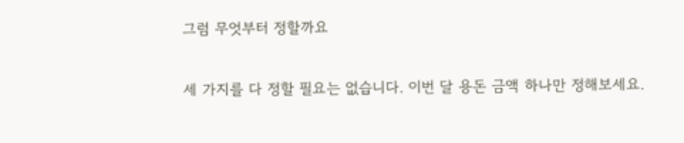그럼 무엇부터 정할까요

세 가지를 다 정할 필요는 없습니다. 이번 달 용돈 금액 하나만 정해보세요.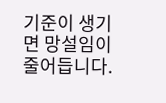기준이 생기면 망설임이 줄어듭니다.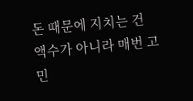돈 때문에 지치는 건 액수가 아니라 매번 고민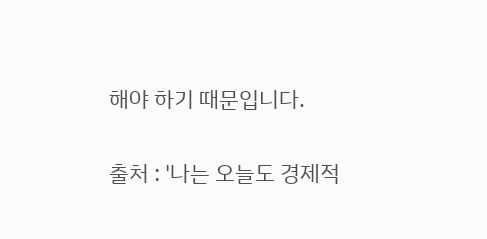해야 하기 때문입니다.

출처 : '나는 오늘도 경제적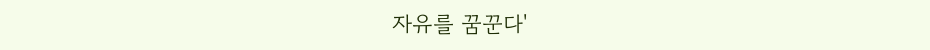자유를 꿈꾼다'